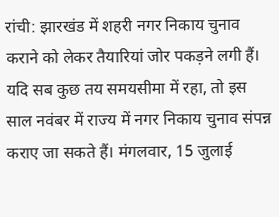रांची: झारखंड में शहरी नगर निकाय चुनाव कराने को लेकर तैयारियां जोर पकड़ने लगी हैं। यदि सब कुछ तय समयसीमा में रहा, तो इस साल नवंबर में राज्य में नगर निकाय चुनाव संपन्न कराए जा सकते हैं। मंगलवार, 15 जुलाई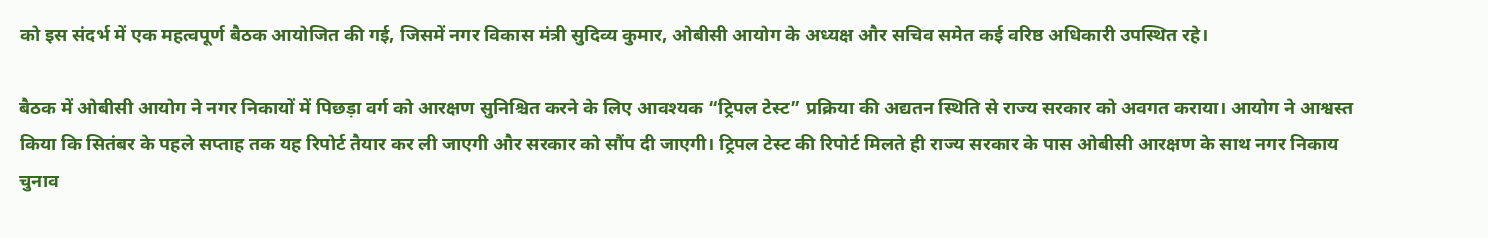को इस संदर्भ में एक महत्वपूर्ण बैठक आयोजित की गई, जिसमें नगर विकास मंत्री सुदिव्य कुमार, ओबीसी आयोग के अध्यक्ष और सचिव समेत कई वरिष्ठ अधिकारी उपस्थित रहे।

बैठक में ओबीसी आयोग ने नगर निकायों में पिछड़ा वर्ग को आरक्षण सुनिश्चित करने के लिए आवश्यक “ट्रिपल टेस्ट” प्रक्रिया की अद्यतन स्थिति से राज्य सरकार को अवगत कराया। आयोग ने आश्वस्त किया कि सितंबर के पहले सप्ताह तक यह रिपोर्ट तैयार कर ली जाएगी और सरकार को सौंप दी जाएगी। ट्रिपल टेस्ट की रिपोर्ट मिलते ही राज्य सरकार के पास ओबीसी आरक्षण के साथ नगर निकाय चुनाव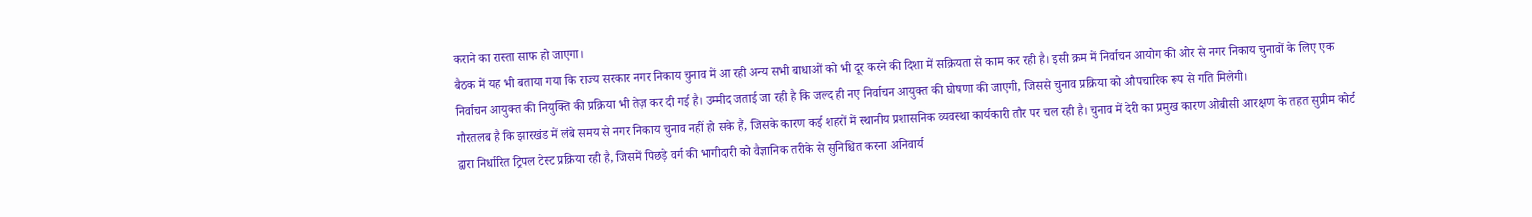कराने का रास्ता साफ हो जाएगा।
बैठक में यह भी बताया गया कि राज्य सरकार नगर निकाय चुनाव में आ रही अन्य सभी बाधाओं को भी दूर करने की दिशा में सक्रियता से काम कर रही है। इसी क्रम में निर्वाचन आयोग की ओर से नगर निकाय चुनावों के लिए एक निर्वाचन आयुक्त की नियुक्ति की प्रक्रिया भी तेज़ कर दी गई है। उम्मीद जताई जा रही है कि जल्द ही नए निर्वाचन आयुक्त की घोषणा की जाएगी, जिससे चुनाव प्रक्रिया को औपचारिक रूप से गति मिलेगी।
गौरतलब है कि झारखंड में लंबे समय से नगर निकाय चुनाव नहीं हो सके हैं, जिसके कारण कई शहरों में स्थानीय प्रशासनिक व्यवस्था कार्यकारी तौर पर चल रही है। चुनाव में देरी का प्रमुख कारण ओबीसी आरक्षण के तहत सुप्रीम कोर्ट द्वारा निर्धारित ट्रिपल टेस्ट प्रक्रिया रही है, जिसमें पिछड़े वर्ग की भागीदारी को वैज्ञानिक तरीके से सुनिश्चित करना अनिवार्य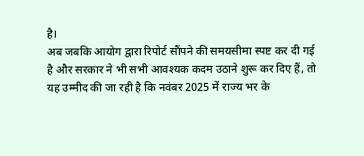है।
अब जबकि आयोग द्वारा रिपोर्ट सौंपने की समयसीमा स्पष्ट कर दी गई है और सरकार ने भी सभी आवश्यक कदम उठाने शुरू कर दिए हैं, तो यह उम्मीद की जा रही है कि नवंबर 2025 में राज्य भर के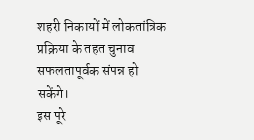शहरी निकायों में लोकतांत्रिक प्रक्रिया के तहत चुनाव सफलतापूर्वक संपन्न हो सकेंगे।
इस पूरे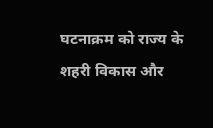घटनाक्रम को राज्य के शहरी विकास और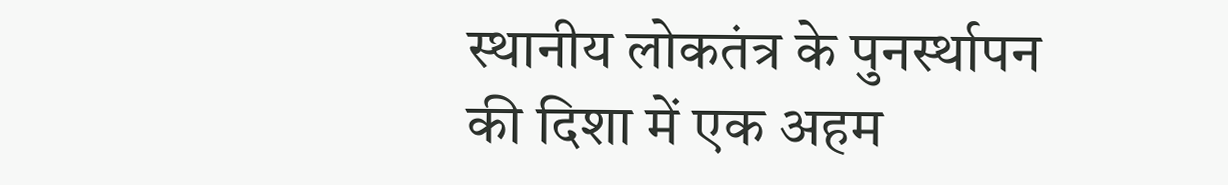स्थानीय लोकतंत्र के पुनर्स्थापन की दिशा में एक अहम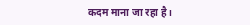कदम माना जा रहा है।